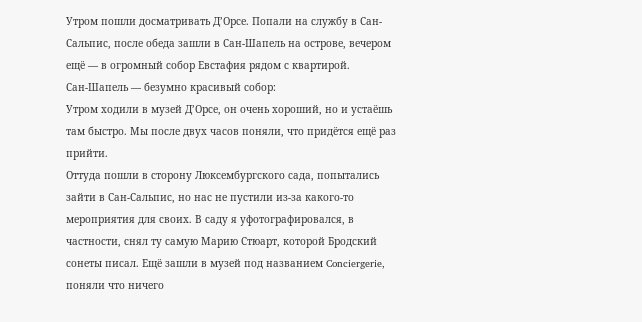Утром пошли досматривать Д’Орсе. Попали на службу в Cан-Сальпис, после обеда зашли в Сан-Шапель на острове, вечером ещё — в огромный собор Евстафия рядом с квартирой.
Сан-Шапель — безумно красивый собор:
Утром ходили в музей Д’Орсе, он очень хороший, но и устаёшь там быстро. Мы после двух часов поняли, что придётся ещё раз прийти.
Оттуда пошли в сторону Люксембургского сада, попытались зайти в Сан-Сальпис, но нас не пустили из-за какого-то мероприятия для своих. В саду я уфотографировался, в частности, снял ту самую Марию Стюарт, которой Бродский сонеты писал. Ещё зашли в музей под названием Conciergerie, поняли что ничего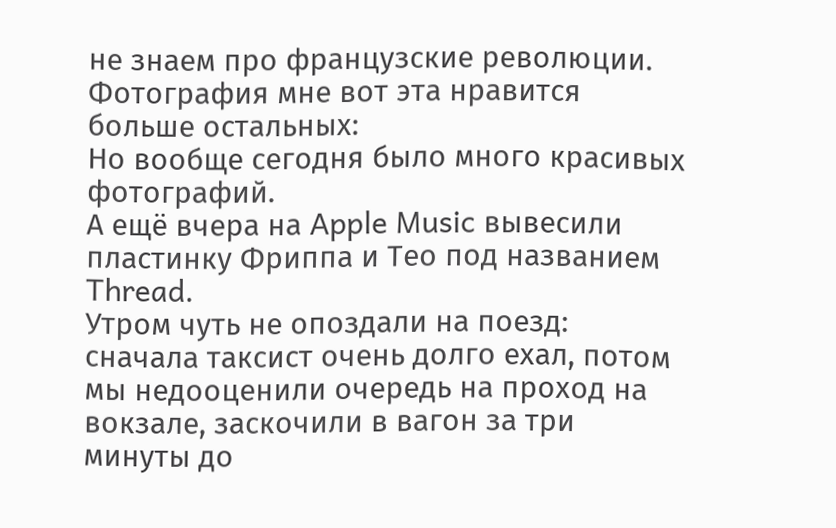не знаем про французские революции.
Фотография мне вот эта нравится больше остальных:
Но вообще сегодня было много красивых фотографий.
А ещё вчера на Apple Music вывесили пластинку Фриппа и Тео под названием Thread.
Утром чуть не опоздали на поезд: сначала таксист очень долго ехал, потом мы недооценили очередь на проход на вокзале, заскочили в вагон за три минуты до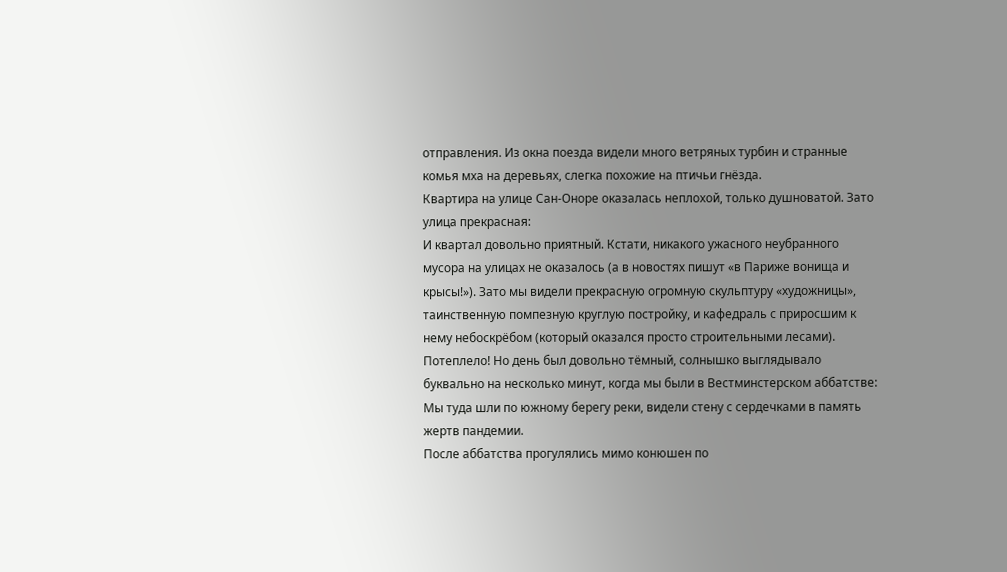отправления. Из окна поезда видели много ветряных турбин и странные комья мха на деревьях, слегка похожие на птичьи гнёзда.
Квартира на улице Сан-Оноре оказалась неплохой, только душноватой. Зато улица прекрасная:
И квартал довольно приятный. Кстати, никакого ужасного неубранного мусора на улицах не оказалось (а в новостях пишут «в Париже вонища и крысы!»). Зато мы видели прекрасную огромную скульптуру «художницы», таинственную помпезную круглую постройку, и кафедраль с приросшим к нему небоскрёбом (который оказался просто строительными лесами).
Потеплело! Но день был довольно тёмный, солнышко выглядывало буквально на несколько минут, когда мы были в Вестминстерском аббатстве:
Мы туда шли по южному берегу реки, видели стену с сердечками в память жертв пандемии.
После аббатства прогулялись мимо конюшен по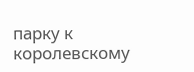парку к королевскому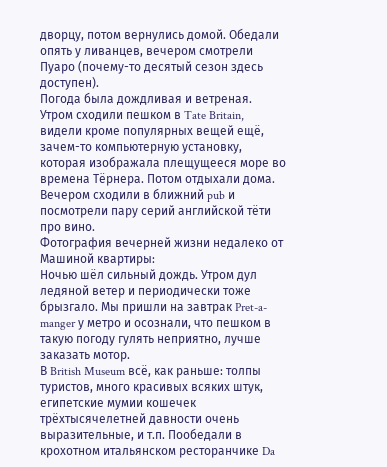дворцу, потом вернулись домой. Обедали опять у ливанцев, вечером смотрели Пуаро (почему-то десятый сезон здесь доступен).
Погода была дождливая и ветреная.
Утром сходили пешком в Tate Britain, видели кроме популярных вещей ещё, зачем-то компьютерную установку, которая изображала плещущееся море во времена Тёрнера. Потом отдыхали дома. Вечером сходили в ближний pub и посмотрели пару серий английской тёти про вино.
Фотография вечерней жизни недалеко от Машиной квартиры:
Ночью шёл сильный дождь. Утром дул ледяной ветер и периодически тоже брызгало. Мы пришли на завтрак Pret-a-manger у метро и осознали, что пешком в такую погоду гулять неприятно, лучше заказать мотор.
В British Museum всё, как раньше: толпы туристов, много красивых всяких штук, египетские мумии кошечек трёхтысячелетней давности очень выразительные, и т.п. Пообедали в крохотном итальянском ресторанчике Da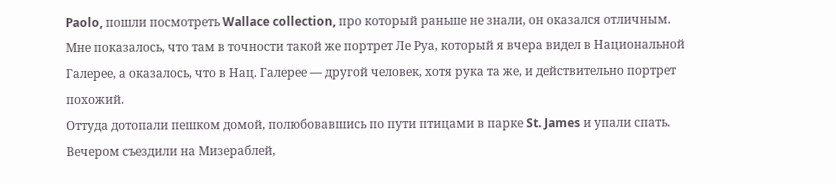Paolo, пошли посмотреть Wallace collection, про который раньше не знали, он оказался отличным. Мне показалось, что там в точности такой же портрет Ле Руа, который я вчера видел в Национальной Галерее, а оказалось, что в Нац. Галерее — другой человек, хотя рука та же, и действительно портрет похожий.
Оттуда дотопали пешком домой, полюбовавшись по пути птицами в парке St. James и упали спать. Вечером съездили на Мизераблей,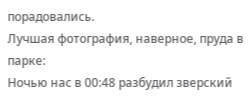порадовались.
Лучшая фотография, наверное, пруда в парке:
Ночью нас в 00:48 разбудил зверский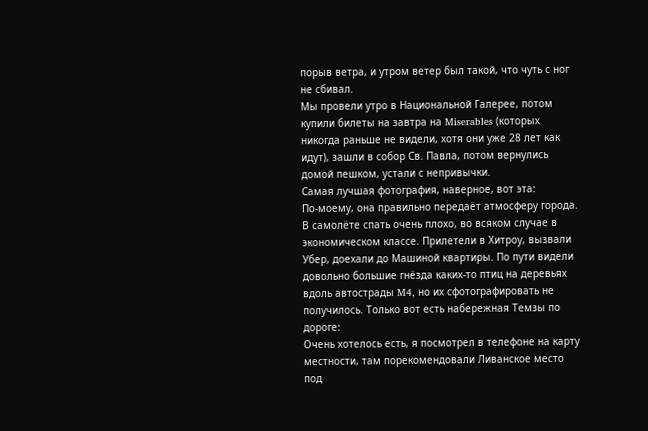порыв ветра, и утром ветер был такой, что чуть с ног не сбивал.
Мы провели утро в Национальной Галерее, потом купили билеты на завтра на Miserables (которых никогда раньше не видели, хотя они уже 28 лет как идут), зашли в собор Св. Павла, потом вернулись домой пешком, устали с непривычки.
Самая лучшая фотография, наверное, вот эта:
По-моему, она правильно передаёт атмосферу города.
В самолёте спать очень плохо, во всяком случае в экономическом классе. Прилетели в Хитроу, вызвали Убер, доехали до Машиной квартиры. По пути видели довольно большие гнёзда каких-то птиц на деревьях вдоль автострады M4, но их сфотографировать не получилось. Только вот есть набережная Темзы по дороге:
Очень хотелось есть, я посмотрел в телефоне на карту местности, там порекомендовали Ливанское место под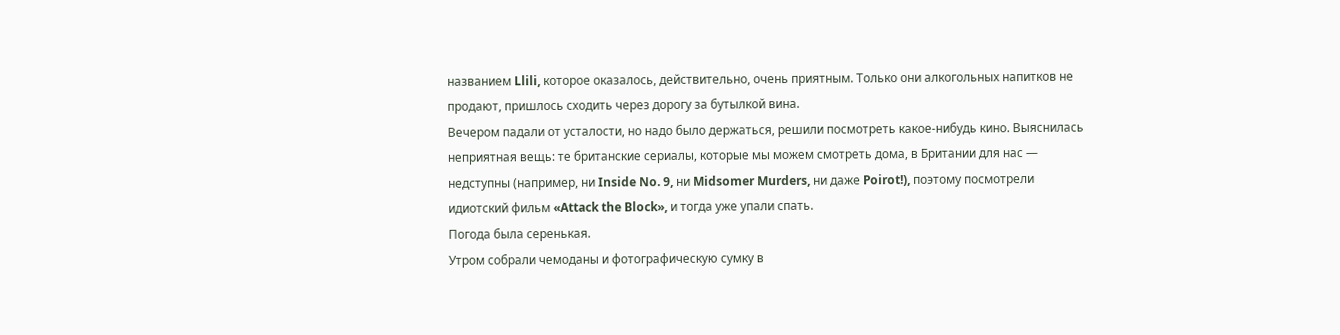названием Llili, которое оказалось, действительно, очень приятным. Только они алкогольных напитков не продают, пришлось сходить через дорогу за бутылкой вина.
Вечером падали от усталости, но надо было держаться, решили посмотреть какое-нибудь кино. Выяснилась неприятная вещь: те британские сериалы, которые мы можем смотреть дома, в Британии для нас — недступны (например, ни Inside No. 9, ни Midsomer Murders, ни даже Poirot!), поэтому посмотрели идиотский фильм «Attack the Block», и тогда уже упали спать.
Погода была серенькая.
Утром собрали чемоданы и фотографическую сумку в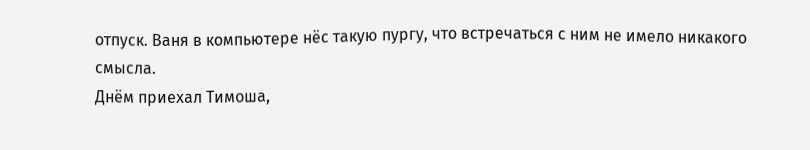отпуск. Ваня в компьютере нёс такую пургу, что встречаться с ним не имело никакого смысла.
Днём приехал Тимоша,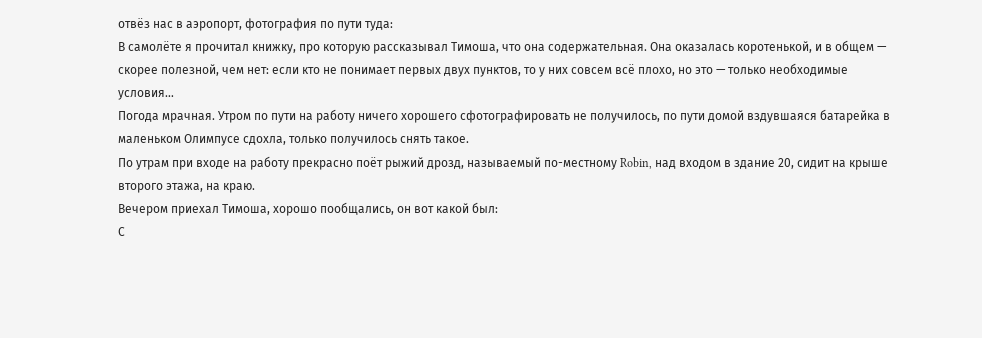отвёз нас в аэропорт, фотография по пути туда:
В самолёте я прочитал книжку, про которую рассказывал Тимоша, что она содержательная. Она оказалась коротенькой, и в общем — скорее полезной, чем нет: если кто не понимает первых двух пунктов, то у них совсем всё плохо, но это — только необходимые условия…
Погода мрачная. Утром по пути на работу ничего хорошего сфотографировать не получилось, по пути домой вздувшаяся батарейка в маленьком Олимпусе сдохла, только получилось снять такое.
По утрам при входе на работу прекрасно поёт рыжий дрозд, называемый по-местному Robin, над входом в здание 20, сидит на крыше второго этажа, на краю.
Вечером приехал Тимоша, хорошо пообщались, он вот какой был:
С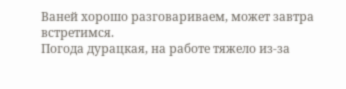Ваней хорошо разговариваем, может завтра встретимся.
Погода дурацкая, на работе тяжело из-за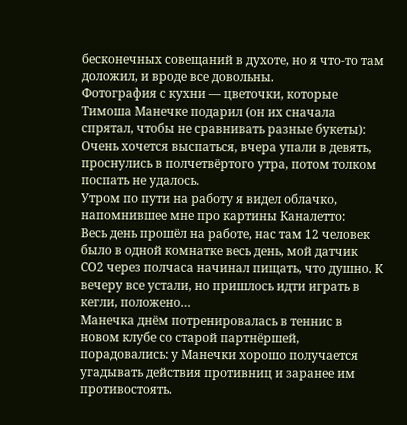бесконечных совещаний в духоте, но я что-то там доложил, и вроде все довольны.
Фотография с кухни — цветочки, которые Тимоша Манечке подарил (он их сначала спрятал, чтобы не сравнивать разные букеты):
Очень хочется выспаться, вчера упали в девять, проснулись в полчетвёртого утра, потом толком поспать не удалось.
Утром по пути на работу я видел облачко, напомнившее мне про картины Каналетто:
Весь день прошёл на работе, нас там 12 человек было в одной комнатке весь день, мой датчик CO2 через полчаса начинал пищать, что душно. К вечеру все устали, но пришлось идти играть в кегли, положено…
Манечка днём потренировалась в теннис в новом клубе со старой партнёршей, порадовались: у Манечки хорошо получается угадывать действия противниц и заранее им противостоять.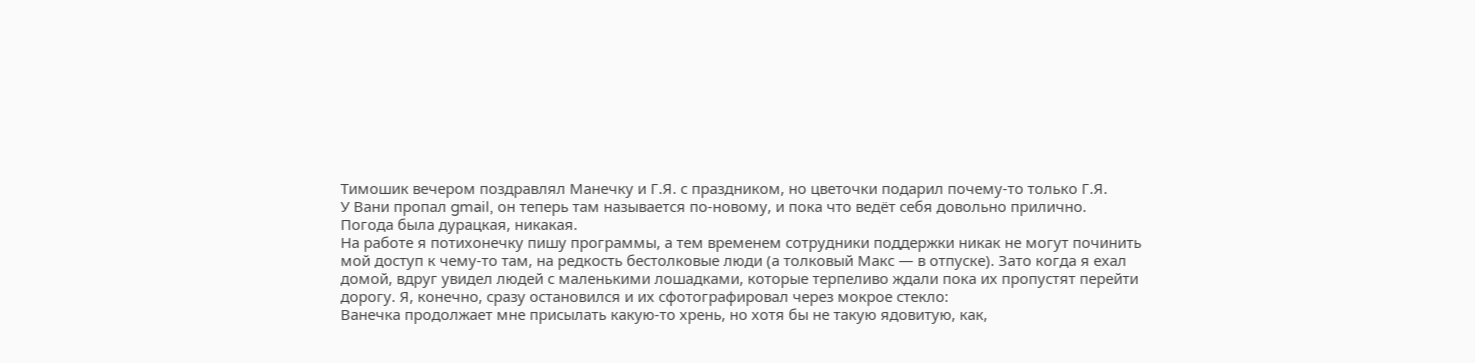Тимошик вечером поздравлял Манечку и Г.Я. с праздником, но цветочки подарил почему-то только Г.Я.
У Вани пропал gmail, он теперь там называется по-новому, и пока что ведёт себя довольно прилично.
Погода была дурацкая, никакая.
На работе я потихонечку пишу программы, а тем временем сотрудники поддержки никак не могут починить мой доступ к чему-то там, на редкость бестолковые люди (а толковый Макс — в отпуске). Зато когда я ехал домой, вдруг увидел людей с маленькими лошадками, которые терпеливо ждали пока их пропустят перейти дорогу. Я, конечно, сразу остановился и их сфотографировал через мокрое стекло:
Ванечка продолжает мне присылать какую-то хрень, но хотя бы не такую ядовитую, как,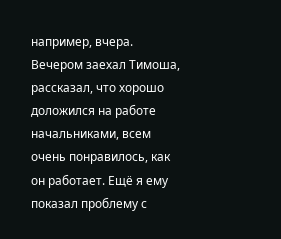например, вчера.
Вечером заехал Тимоша, рассказал, что хорошо доложился на работе начальниками, всем очень понравилось, как он работает. Ещё я ему показал проблему с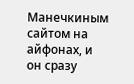Манечкиным сайтом на айфонах, и он сразу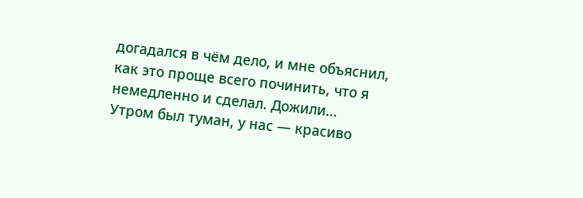догадался в чём дело, и мне объяснил, как это проще всего починить, что я немедленно и сделал. Дожили…
Утром был туман, у нас — красиво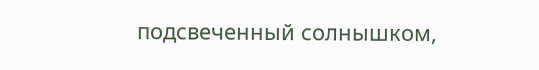подсвеченный солнышком,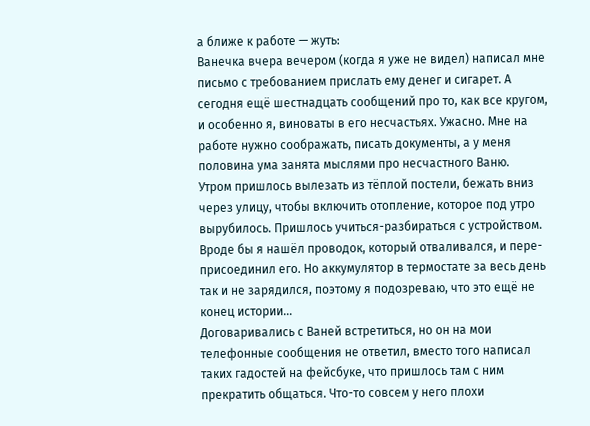а ближе к работе — жуть:
Ванечка вчера вечером (когда я уже не видел) написал мне письмо с требованием прислать ему денег и сигарет. А сегодня ещё шестнадцать сообщений про то, как все кругом, и особенно я, виноваты в его несчастьях. Ужасно. Мне на работе нужно соображать, писать документы, а у меня половина ума занята мыслями про несчастного Ваню.
Утром пришлось вылезать из тёплой постели, бежать вниз через улицу, чтобы включить отопление, которое под утро вырубилось. Пришлось учиться-разбираться с устройством. Вроде бы я нашёл проводок, который отваливался, и пере-присоединил его. Но аккумулятор в термостате за весь день так и не зарядился, поэтому я подозреваю, что это ещё не конец истории…
Договаривались с Ваней встретиться, но он на мои телефонные сообщения не ответил, вместо того написал таких гадостей на фейсбуке, что пришлось там с ним прекратить общаться. Что-то совсем у него плохи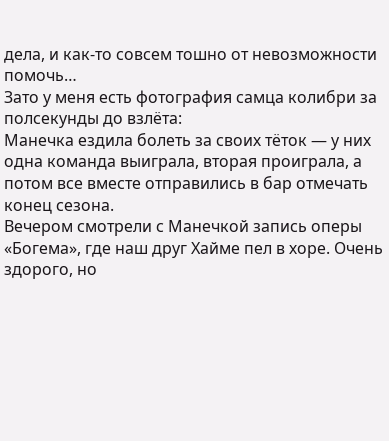дела, и как-то совсем тошно от невозможности помочь…
Зато у меня есть фотография самца колибри за полсекунды до взлёта:
Манечка ездила болеть за своих тёток — у них одна команда выиграла, вторая проиграла, а потом все вместе отправились в бар отмечать конец сезона.
Вечером смотрели с Манечкой запись оперы «Богема», где наш друг Хайме пел в хоре. Очень здорого, но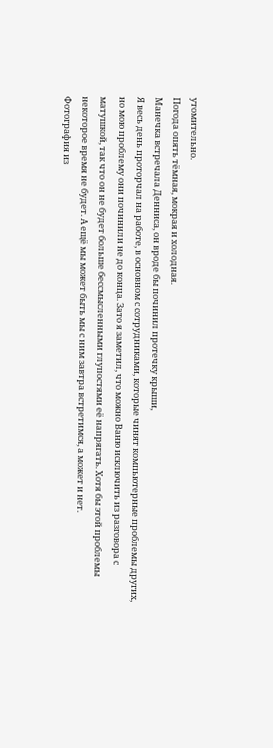утомительно.
Погода опять тёмная, мокрая и холодная.
Манечка встречала Денниса, он вроде бы починил протечку крыши,
Я весь день проторчал на работе, в основном с сотрудниками, которые чинят компьютерные проблемы других, но мою проблему они починили не до конца. Зато я заметил, что можно Ваню исключить из разговора с матушкой, так что он не будет больше бессмысленными глупостями её напрягать. Хотя бы этой проблемы некоторое время не будет. А ещё мы может быть мы с ним завтра встретимся, а может и нет.
Фотография из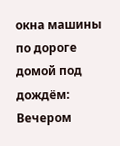окна машины по дороге домой под дождём:
Вечером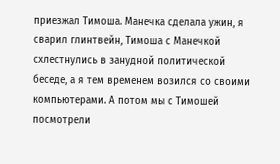приезжал Тимоша. Манечка сделала ужин, я сварил глинтвейн, Тимоша с Манечкой схлестнулись в занудной политической беседе, а я тем временем возился со своими компьютерами. А потом мы с Тимошей посмотрели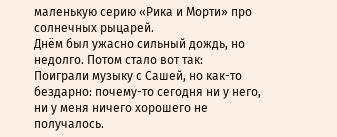маленькую серию «Рика и Морти» про солнечных рыцарей.
Днём был ужасно сильный дождь, но недолго. Потом стало вот так:
Поиграли музыку с Сашей, но как-то бездарно: почему-то сегодня ни у него, ни у меня ничего хорошего не получалось.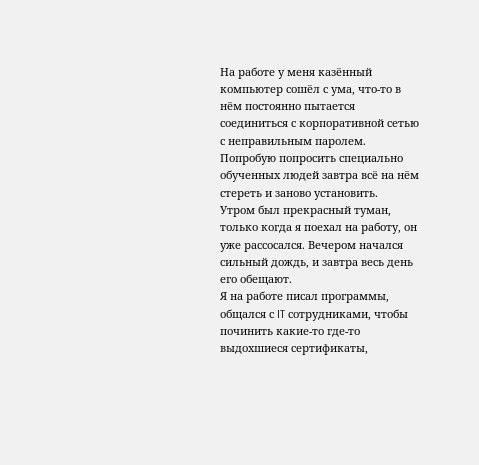На работе у меня казённый компьютер сошёл с ума, что-то в нём постоянно пытается соединиться с корпоративной сетью с неправильным паролем. Попробую попросить специально обученных людей завтра всё на нём стереть и заново установить.
Утром был прекрасный туман, только когда я поехал на работу, он уже рассосался. Вечером начался сильный дождь, и завтра весь день его обещают.
Я на работе писал программы, общался с IT сотрудниками, чтобы починить какие-то где-то выдохшиеся сертификаты,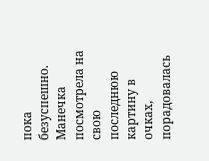пока безуспешно.
Манечка посмотрела на свою последнюю картину в очках, порадовалась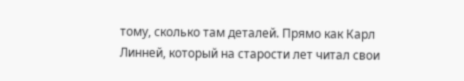тому, сколько там деталей. Прямо как Карл Линней, который на старости лет читал свои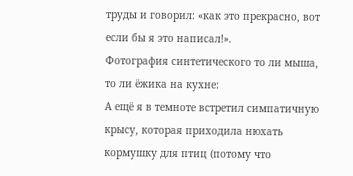труды и говорил: «как это прекрасно, вот если бы я это написал!».
Фотография синтетического то ли мыша, то ли ёжика на кухне:
А ещё я в темноте встретил симпатичную крысу, которая приходила нюхать кормушку для птиц (потому что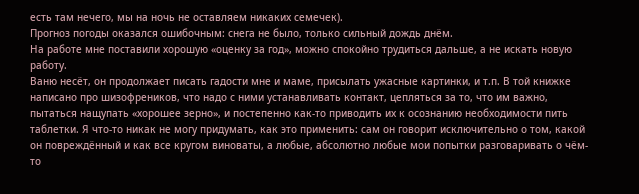есть там нечего, мы на ночь не оставляем никаких семечек).
Прогноз погоды оказался ошибочным: снега не было, только сильный дождь днём.
На работе мне поставили хорошую «оценку за год», можно спокойно трудиться дальше, а не искать новую работу.
Ваню несёт, он продолжает писать гадости мне и маме, присылать ужасные картинки, и т.п. В той книжке написано про шизофреников, что надо с ними устанавливать контакт, цепляться за то, что им важно, пытаться нащупать «хорошее зерно», и постепенно как-то приводить их к осознанию необходимости пить таблетки. Я что-то никак не могу придумать, как это применить: сам он говорит исключительно о том, какой он повреждённый и как все кругом виноваты, а любые, абсолютно любые мои попытки разговаривать о чём-то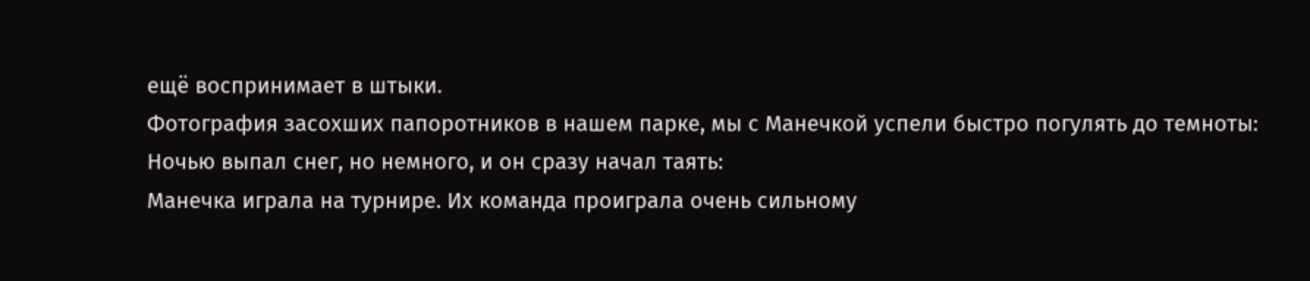ещё воспринимает в штыки.
Фотография засохших папоротников в нашем парке, мы с Манечкой успели быстро погулять до темноты:
Ночью выпал снег, но немного, и он сразу начал таять:
Манечка играла на турнире. Их команда проиграла очень сильному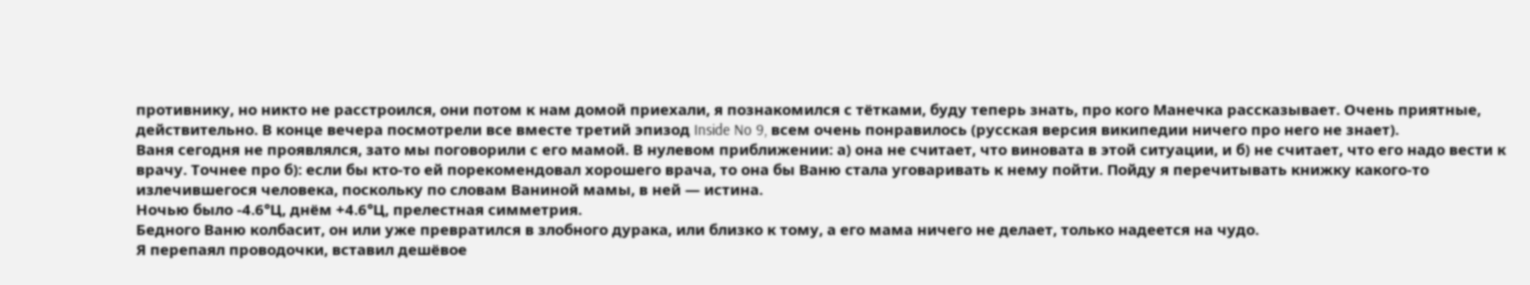противнику, но никто не расстроился, они потом к нам домой приехали, я познакомился с тётками, буду теперь знать, про кого Манечка рассказывает. Очень приятные, действительно. В конце вечера посмотрели все вместе третий эпизод Inside No 9, всем очень понравилось (русская версия википедии ничего про него не знает).
Ваня сегодня не проявлялся, зато мы поговорили с его мамой. В нулевом приближении: а) она не считает, что виновата в этой ситуации, и б) не считает, что его надо вести к врачу. Точнее про б): если бы кто-то ей порекомендовал хорошего врача, то она бы Ваню стала уговаривать к нему пойти. Пойду я перечитывать книжку какого-то излечившегося человека, поскольку по словам Ваниной мамы, в ней — истина.
Ночью было -4.6°Ц, днём +4.6°Ц, прелестная симметрия.
Бедного Ваню колбасит, он или уже превратился в злобного дурака, или близко к тому, а его мама ничего не делает, только надеется на чудо.
Я перепаял проводочки, вставил дешёвое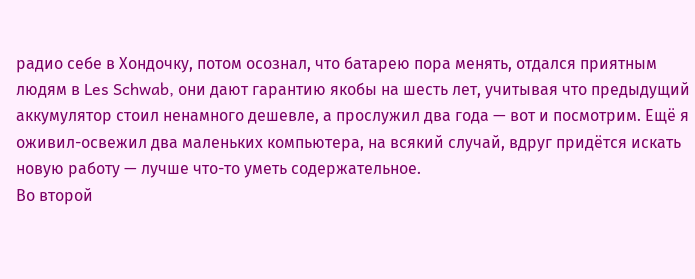радио себе в Хондочку, потом осознал, что батарею пора менять, отдался приятным людям в Les Schwab, они дают гарантию якобы на шесть лет, учитывая что предыдущий аккумулятор стоил ненамного дешевле, а прослужил два года — вот и посмотрим. Ещё я оживил-освежил два маленьких компьютера, на всякий случай, вдруг придётся искать новую работу — лучше что-то уметь содержательное.
Во второй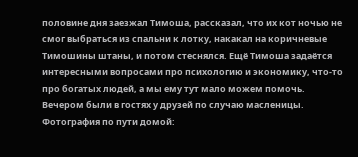половине дня заезжал Тимоша, рассказал, что их кот ночью не смог выбраться из спальни к лотку, накакал на коричневые Тимошины штаны, и потом стеснялся. Ещё Тимоша задаётся интересными вопросами про психологию и экономику, что-то про богатых людей, а мы ему тут мало можем помочь.
Вечером были в гостях у друзей по случаю масленицы. Фотография по пути домой: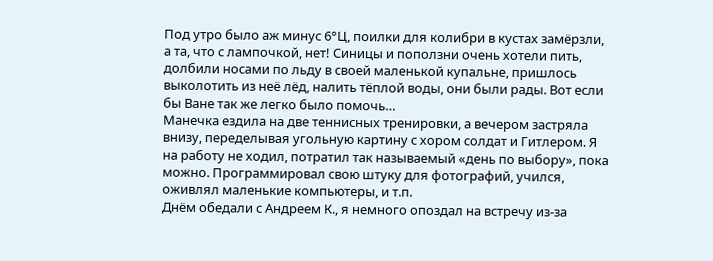Под утро было аж минус 6°Ц, поилки для колибри в кустах замёрзли, а та, что с лампочкой, нет! Синицы и поползни очень хотели пить, долбили носами по льду в своей маленькой купальне, пришлось выколотить из неё лёд, налить тёплой воды, они были рады. Вот если бы Ване так же легко было помочь…
Манечка ездила на две теннисных тренировки, а вечером застряла внизу, переделывая угольную картину с хором солдат и Гитлером. Я на работу не ходил, потратил так называемый «день по выбору», пока можно. Программировал свою штуку для фотографий, учился, оживлял маленькие компьютеры, и т.п.
Днём обедали с Андреем К., я немного опоздал на встречу из-за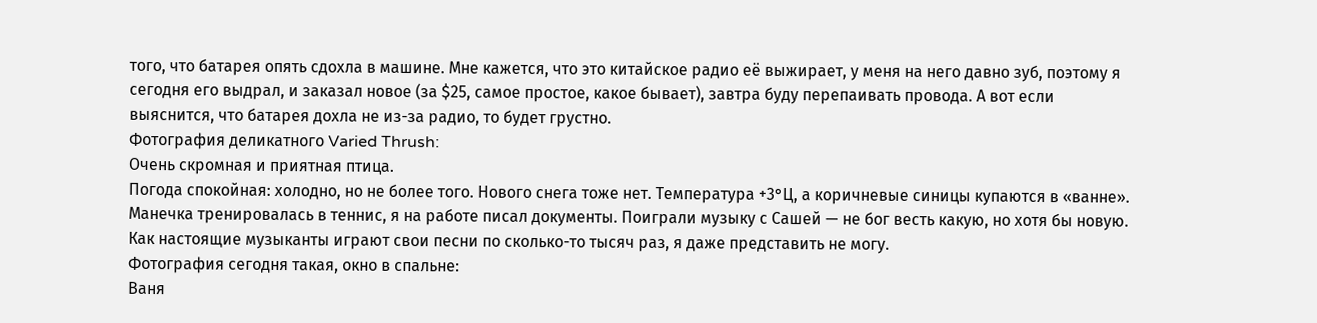того, что батарея опять сдохла в машине. Мне кажется, что это китайское радио её выжирает, у меня на него давно зуб, поэтому я сегодня его выдрал, и заказал новое (за $25, самое простое, какое бывает), завтра буду перепаивать провода. А вот если выяснится, что батарея дохла не из-за радио, то будет грустно.
Фотография деликатного Varied Thrush:
Очень скромная и приятная птица.
Погода спокойная: холодно, но не более того. Нового снега тоже нет. Температура +3°Ц, а коричневые синицы купаются в «ванне».
Манечка тренировалась в теннис, я на работе писал документы. Поиграли музыку с Сашей — не бог весть какую, но хотя бы новую. Как настоящие музыканты играют свои песни по сколько-то тысяч раз, я даже представить не могу.
Фотография сегодня такая, окно в спальне:
Ваня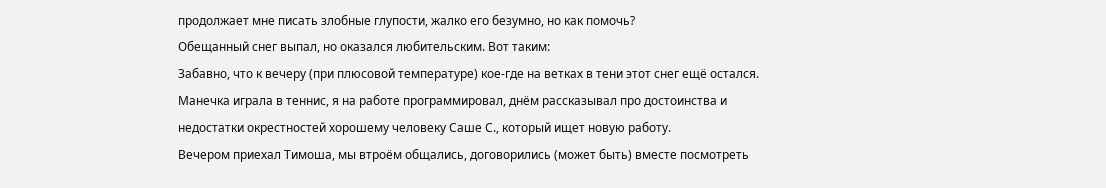продолжает мне писать злобные глупости, жалко его безумно, но как помочь?
Обещанный снег выпал, но оказался любительским. Вот таким:
Забавно, что к вечеру (при плюсовой температуре) кое-где на ветках в тени этот снег ещё остался.
Манечка играла в теннис, я на работе программировал, днём рассказывал про достоинства и недостатки окрестностей хорошему человеку Саше С., который ищет новую работу.
Вечером приехал Тимоша, мы втроём общались, договорились (может быть) вместе посмотреть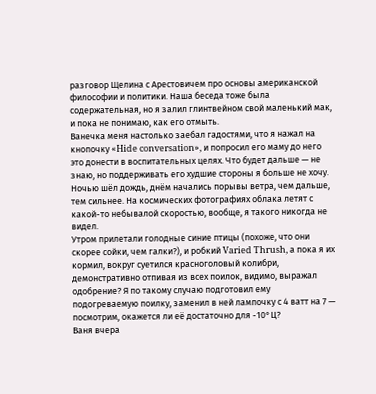разговор Щелина с Арестовичем про основы американской философии и политики. Наша беседа тоже была содержательная, но я залил глинтвейном свой маленький мак, и пока не понимаю, как его отмыть.
Ванечка меня настолько заебал гадостями, что я нажал на кнопочку «Hide conversation», и попросил его маму до него это донести в воспитательных целях. Что будет дальше — не знаю, но поддерживать его худшие стороны я больше не хочу.
Ночью шёл дождь, днём начались порывы ветра, чем дальше, тем сильнее. На космических фотографиях облака летят с какой-то небывалой скоростью, вообще, я такого никогда не видел.
Утром прилетали голодные синие птицы (похоже, что они скорее сойки, чем галки?), и робкий Varied Thrush, а пока я их кормил, вокруг суетился красноголовый колибри, демонстративно отпивая из всех поилок, видимо, выражал одобрение? Я по такому случаю подготовил ему подогреваемую поилку, заменил в ней лампочку с 4 ватт на 7 — посмотрим, окажется ли её достаточно для -10°Ц?
Ваня вчера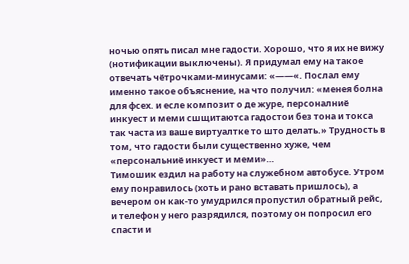ночью опять писал мне гадости. Хорошо, что я их не вижу (нотификации выключены). Я придумал ему на такое отвечать чётрочками-минусами: «——«. Послал ему именно такое объяснение, на что получил: «менея болна для фсех. и есле композит о де журе, персоналниё инкуест и меми сшщитаютса гадостои без тона и токса так часта из ваше виртуалтке то што делать.» Трудность в том, что гадости были существенно хуже, чем «персональниё инкуест и меми»…
Тимошик ездил на работу на служебном автобусе. Утром ему понравилось (хоть и рано вставать пришлось), а вечером он как-то умудрился пропустил обратный рейс, и телефон у него разрядился, поэтому он попросил его спасти и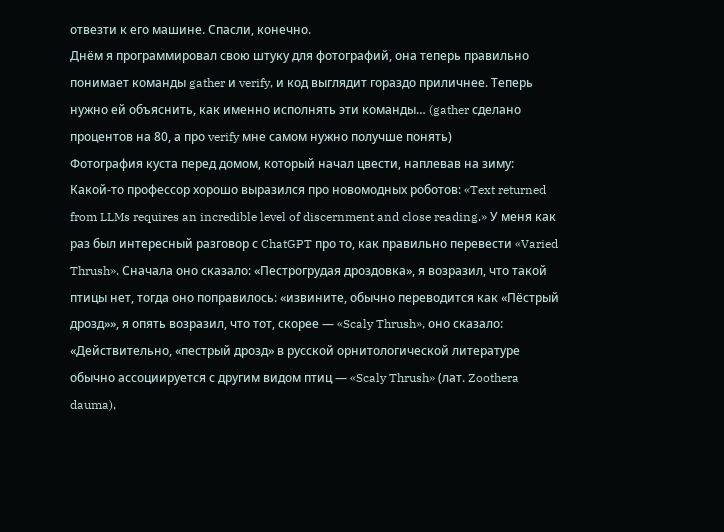отвезти к его машине. Спасли, конечно.
Днём я программировал свою штуку для фотографий, она теперь правильно понимает команды gather и verify, и код выглядит гораздо приличнее. Теперь нужно ей объяснить, как именно исполнять эти команды… (gather сделано процентов на 80, а про verify мне самом нужно получше понять)
Фотография куста перед домом, который начал цвести, наплевав на зиму:
Какой-то профессор хорошо выразился про новомодных роботов: «Text returned from LLMs requires an incredible level of discernment and close reading.» У меня как раз был интересный разговор с ChatGPT про то, как правильно перевести «Varied Thrush». Сначала оно сказало: «Пестрогрудая дроздовка», я возразил, что такой птицы нет, тогда оно поправилось: «извините, обычно переводится как «Пёстрый дрозд»», я опять возразил, что тот, скорее — «Scaly Thrush», оно сказало: «Действительно, «пестрый дрозд» в русской орнитологической литературе обычно ассоциируется с другим видом птиц — «Scaly Thrush» (лат. Zoothera dauma),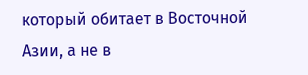который обитает в Восточной Азии, а не в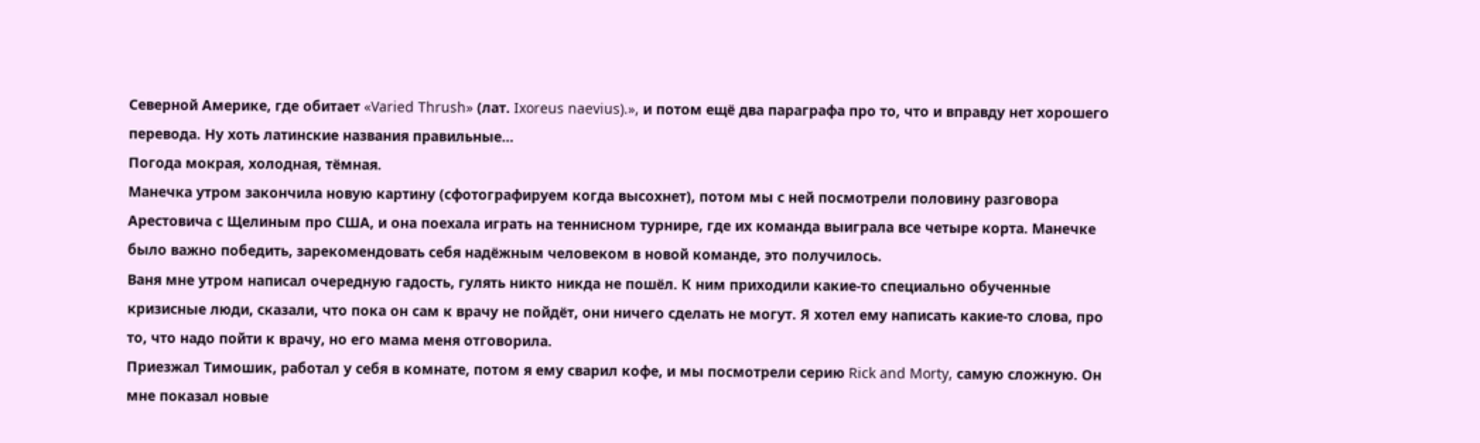Северной Америке, где обитает «Varied Thrush» (лат. Ixoreus naevius).», и потом ещё два параграфа про то, что и вправду нет хорошего перевода. Ну хоть латинские названия правильные…
Погода мокрая, холодная, тёмная.
Манечка утром закончила новую картину (сфотографируем когда высохнет), потом мы с ней посмотрели половину разговора Арестовича с Щелиным про США, и она поехала играть на теннисном турнире, где их команда выиграла все четыре корта. Манечке было важно победить, зарекомендовать себя надёжным человеком в новой команде, это получилось.
Ваня мне утром написал очередную гадость, гулять никто никда не пошёл. К ним приходили какие-то специально обученные кризисные люди, сказали, что пока он сам к врачу не пойдёт, они ничего сделать не могут. Я хотел ему написать какие-то слова, про то, что надо пойти к врачу, но его мама меня отговорила.
Приезжал Тимошик, работал у себя в комнате, потом я ему сварил кофе, и мы посмотрели серию Rick and Morty, самую сложную. Он мне показал новые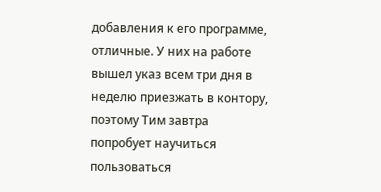добавления к его программе, отличные. У них на работе вышел указ всем три дня в неделю приезжать в контору, поэтому Тим завтра попробует научиться пользоваться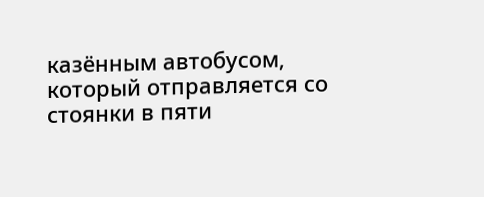казённым автобусом, который отправляется со стоянки в пяти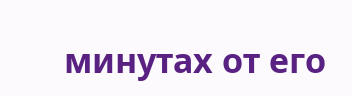минутах от его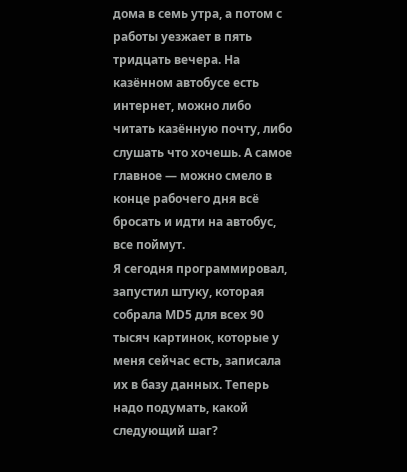дома в семь утра, а потом с работы уезжает в пять тридцать вечера. На казённом автобусе есть интернет, можно либо читать казённую почту, либо слушать что хочешь. А самое главное — можно смело в конце рабочего дня всё бросать и идти на автобус, все поймут.
Я сегодня программировал, запустил штуку, которая собрала MD5 для всех 90 тысяч картинок, которые у меня сейчас есть, записала их в базу данных. Теперь надо подумать, какой следующий шаг?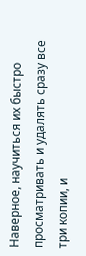Наверное, научиться их быстро просматривать и удалять сразу все три копии, и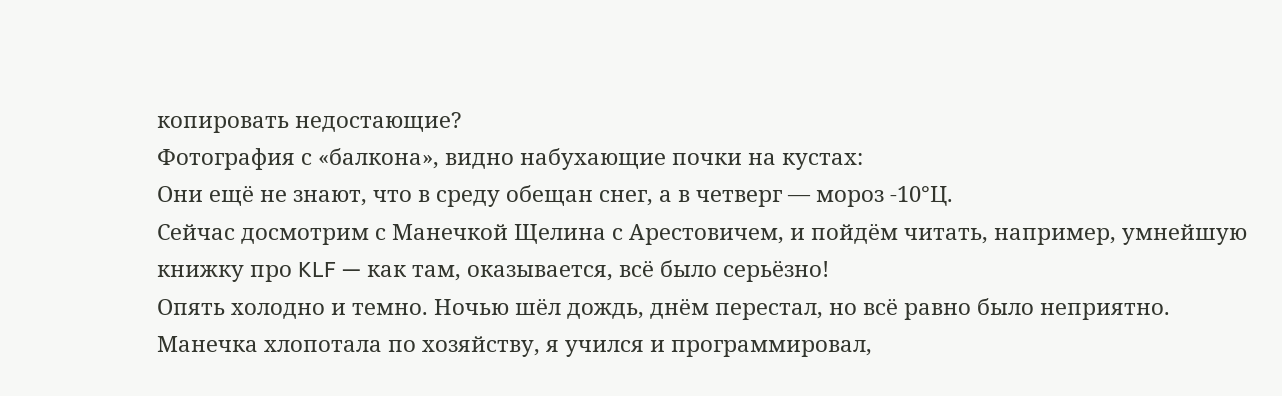копировать недостающие?
Фотография с «балкона», видно набухающие почки на кустах:
Они ещё не знают, что в среду обещан снег, а в четверг — мороз -10°Ц.
Сейчас досмотрим с Манечкой Щелина с Арестовичем, и пойдём читать, например, умнейшую книжку про KLF — как там, оказывается, всё было серьёзно!
Опять холодно и темно. Ночью шёл дождь, днём перестал, но всё равно было неприятно.
Манечка хлопотала по хозяйству, я учился и программировал,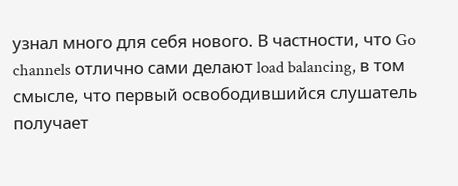узнал много для себя нового. В частности, что Go channels отлично сами делают load balancing, в том смысле, что первый освободившийся слушатель получает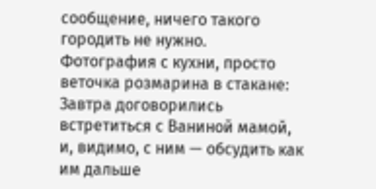сообщение, ничего такого городить не нужно.
Фотография с кухни, просто веточка розмарина в стакане:
Завтра договорились встретиться с Ваниной мамой, и, видимо, с ним — обсудить как им дальше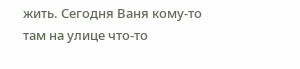жить. Сегодня Ваня кому-то там на улице что-то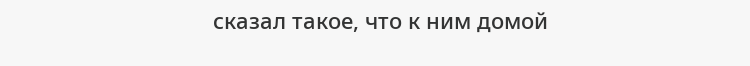сказал такое, что к ним домой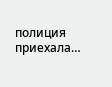полиция приехала…